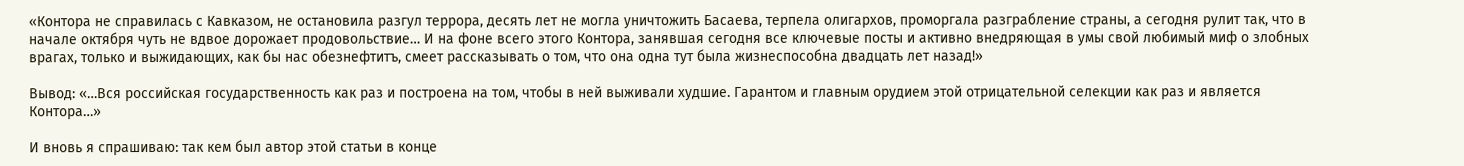«Контора не справилась с Кавказом, не остановила разгул террора, десять лет не могла уничтожить Басаева, терпела олигархов, проморгала разграбление страны, а сегодня рулит так, что в начале октября чуть не вдвое дорожает продовольствие… И на фоне всего этого Контора, занявшая сегодня все ключевые посты и активно внедряющая в умы свой любимый миф о злобных врагах, только и выжидающих, как бы нас обезнефтитъ, смеет рассказывать о том, что она одна тут была жизнеспособна двадцать лет назад!»

Вывод: «…Вся российская государственность как раз и построена на том, чтобы в ней выживали худшие. Гарантом и главным орудием этой отрицательной селекции как раз и является Контора…»

И вновь я спрашиваю: так кем был автор этой статьи в конце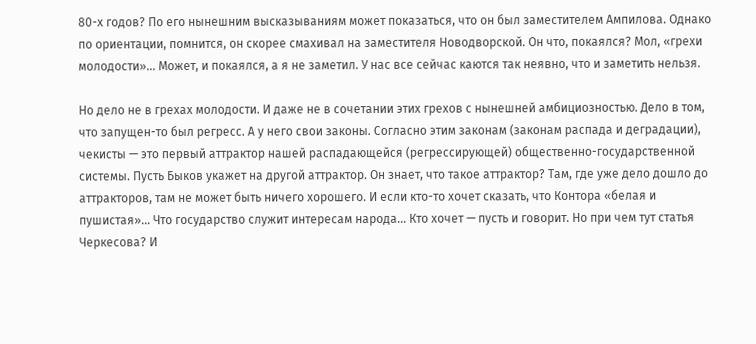80-х годов? По его нынешним высказываниям может показаться, что он был заместителем Ампилова. Однако по ориентации, помнится, он скорее смахивал на заместителя Новодворской. Он что, покаялся? Мол, «грехи молодости»… Может, и покаялся, а я не заметил. У нас все сейчас каются так неявно, что и заметить нельзя.

Но дело не в грехах молодости. И даже не в сочетании этих грехов с нынешней амбициозностью. Дело в том, что запущен-то был регресс. А у него свои законы. Согласно этим законам (законам распада и деградации), чекисты — это первый аттрактор нашей распадающейся (регрессирующей) общественно-государственной системы. Пусть Быков укажет на другой аттрактор. Он знает, что такое аттрактор? Там, где уже дело дошло до аттракторов, там не может быть ничего хорошего. И если кто-то хочет сказать, что Контора «белая и пушистая»… Что государство служит интересам народа… Кто хочет — пусть и говорит. Но при чем тут статья Черкесова? И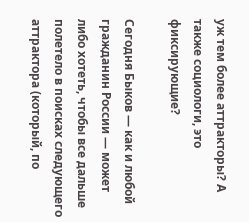уж тем более аттракторы? А также социологи, это фиксирующие?

Сегодня Быков — как и любой гражданин России — может либо хотеть, чтобы все дальше полетело в поисках следующего аттрактора (который, по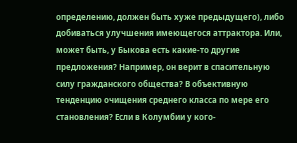определению, должен быть хуже предыдущего), либо добиваться улучшения имеющегося аттрактора. Или, может быть, у Быкова есть какие-то другие предложения? Например, он верит в спасительную силу гражданского общества? В объективную тенденцию очищения среднего класса по мере его становления? Если в Колумбии у кого-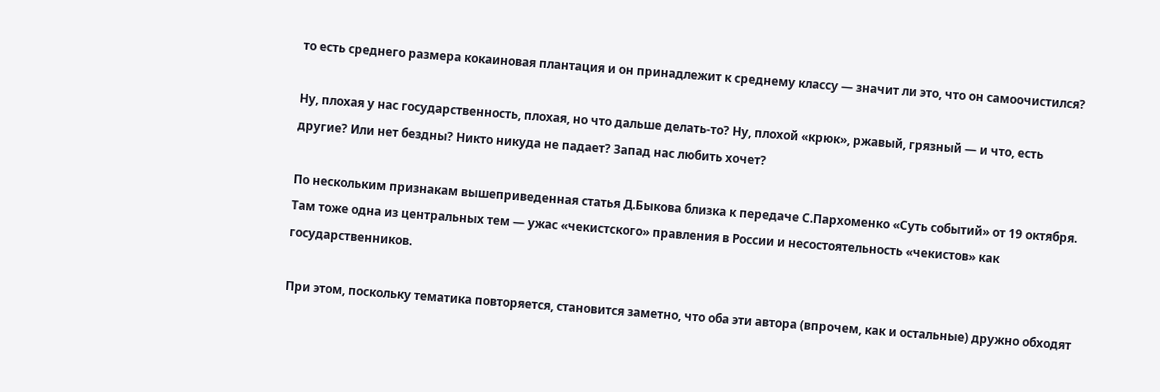то есть среднего размера кокаиновая плантация и он принадлежит к среднему классу — значит ли это, что он самоочистился?

Ну, плохая у нас государственность, плохая, но что дальше делать-то? Ну, плохой «крюк», ржавый, грязный — и что, есть другие? Или нет бездны? Никто никуда не падает? Запад нас любить хочет?

По нескольким признакам вышеприведенная статья Д.Быкова близка к передаче С.Пархоменко «Суть событий» от 19 октября. Там тоже одна из центральных тем — ужас «чекистского» правления в России и несостоятельность «чекистов» как государственников.

При этом, поскольку тематика повторяется, становится заметно, что оба эти автора (впрочем, как и остальные) дружно обходят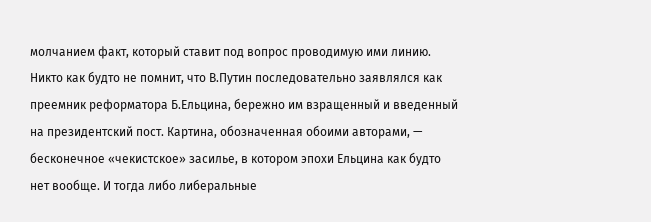молчанием факт, который ставит под вопрос проводимую ими линию. Никто как будто не помнит, что В.Путин последовательно заявлялся как преемник реформатора Б.Ельцина, бережно им взращенный и введенный на президентский пост. Картина, обозначенная обоими авторами, — бесконечное «чекистское» засилье, в котором эпохи Ельцина как будто нет вообще. И тогда либо либеральные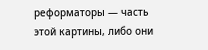реформаторы — часть этой картины, либо они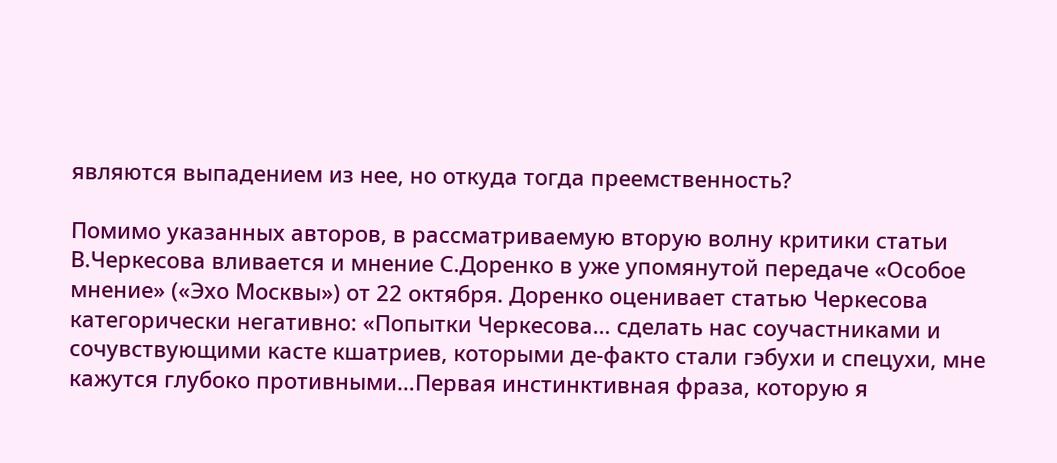являются выпадением из нее, но откуда тогда преемственность?

Помимо указанных авторов, в рассматриваемую вторую волну критики статьи В.Черкесова вливается и мнение С.Доренко в уже упомянутой передаче «Особое мнение» («Эхо Москвы») от 22 октября. Доренко оценивает статью Черкесова категорически негативно: «Попытки Черкесова… сделать нас соучастниками и сочувствующими касте кшатриев, которыми де-факто стали гэбухи и спецухи, мне кажутся глубоко противными…Первая инстинктивная фраза, которую я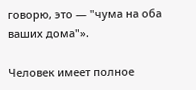говорю, это — "чума на оба ваших дома"».

Человек имеет полное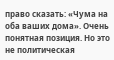право сказать: «Чума на оба ваших дома». Очень понятная позиция. Но это не политическая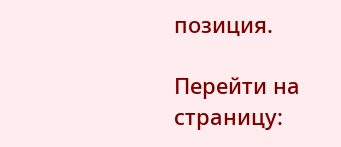позиция.

Перейти на страницу: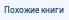Похожие книги